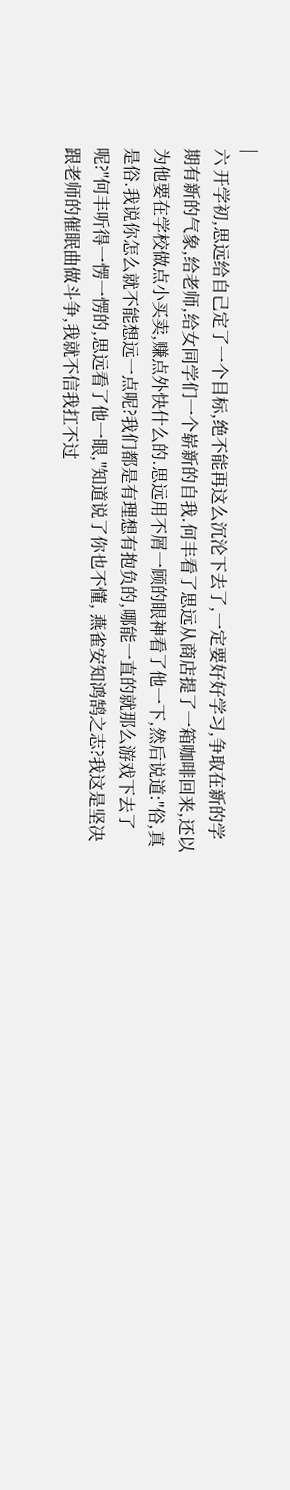|
六 开学初,思远给自己定了一个目标,绝不能再这么沉沦下去了,一定要好好学习,争取在新的学期有新的气象,给老师,给女同学们一个崭新的自我.何丰看了思远从商店提了一箱咖啡回来,还以为他要在学校做点小买卖,赚点外快什么的.思远用不屑一顾的眼神看了他一下,然后说道:"俗,真是俗.我说你怎么就不能想远一点呢?我们都是有理想有抱负的,哪能一直的就那么游戏下去了呢?"何丰听得一愣一愣的,思远看了他一眼,"知道说了你也不懂, 燕雀安知鸿鹄之志?我这是坚决跟老师的催眠曲做斗争,我就不信我扛不过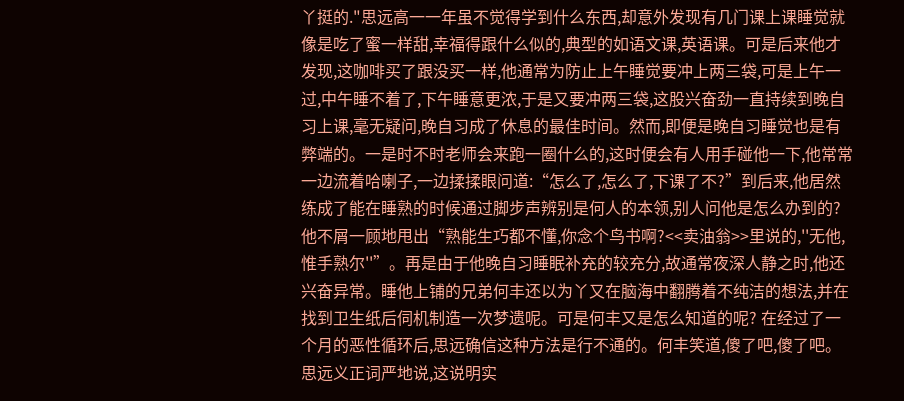丫挺的."思远高一一年虽不觉得学到什么东西,却意外发现有几门课上课睡觉就像是吃了蜜一样甜,幸福得跟什么似的,典型的如语文课,英语课。可是后来他才发现,这咖啡买了跟没买一样,他通常为防止上午睡觉要冲上两三袋,可是上午一过,中午睡不着了,下午睡意更浓,于是又要冲两三袋,这股兴奋劲一直持续到晚自习上课,毫无疑问,晚自习成了休息的最佳时间。然而,即便是晚自习睡觉也是有弊端的。一是时不时老师会来跑一圈什么的,这时便会有人用手碰他一下,他常常一边流着哈喇子,一边揉揉眼问道:“怎么了,怎么了,下课了不?”到后来,他居然练成了能在睡熟的时候通过脚步声辨别是何人的本领,别人问他是怎么办到的?他不屑一顾地甩出“熟能生巧都不懂,你念个鸟书啊?<<卖油翁>>里说的,''无他,惟手熟尔''”。再是由于他晚自习睡眠补充的较充分,故通常夜深人静之时,他还兴奋异常。睡他上铺的兄弟何丰还以为丫又在脑海中翻腾着不纯洁的想法,并在找到卫生纸后伺机制造一次梦遗呢。可是何丰又是怎么知道的呢? 在经过了一个月的恶性循环后,思远确信这种方法是行不通的。何丰笑道,傻了吧,傻了吧。思远义正词严地说,这说明实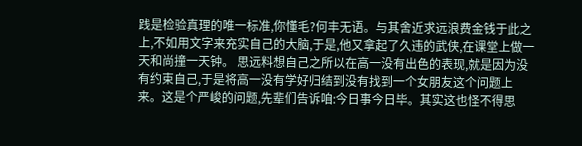践是检验真理的唯一标准,你懂毛?何丰无语。与其舍近求远浪费金钱于此之上,不如用文字来充实自己的大脑,于是,他又拿起了久违的武侠,在课堂上做一天和尚撞一天钟。 思远料想自己之所以在高一没有出色的表现,就是因为没有约束自己,于是将高一没有学好归结到没有找到一个女朋友这个问题上来。这是个严峻的问题,先辈们告诉咱:今日事今日毕。其实这也怪不得思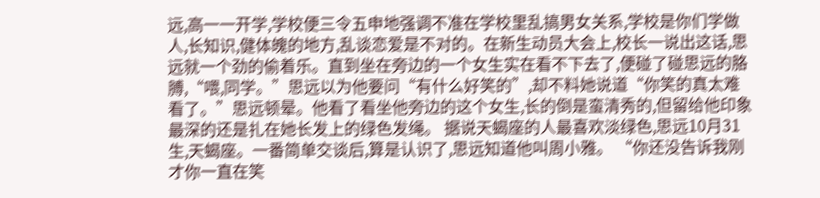远,高一一开学,学校便三令五申地强调不准在学校里乱搞男女关系,学校是你们学做人,长知识,健体魄的地方,乱谈恋爱是不对的。在新生动员大会上,校长一说出这话,思远就一个劲的偷着乐。直到坐在旁边的一个女生实在看不下去了,便碰了碰思远的胳膊,“喂,同学。”思远以为他要问“有什么好笑的”,却不料她说道“你笑的真太难看了。”思远顿晕。他看了看坐他旁边的这个女生,长的倒是蛮清秀的,但留给他印象最深的还是扎在她长发上的绿色发绳。 据说天蝎座的人最喜欢淡绿色,思远10月31生,天蝎座。一番简单交谈后,算是认识了,思远知道他叫周小雅。 “你还没告诉我刚才你一直在笑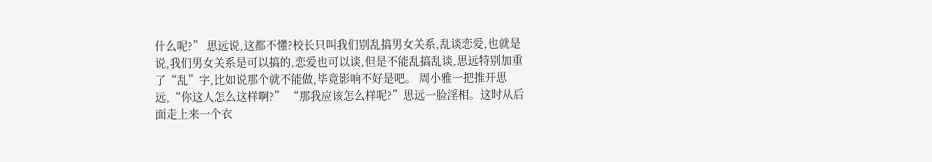什么呢?” 思远说,这都不懂?校长只叫我们别乱搞男女关系,乱谈恋爱,也就是说,我们男女关系是可以搞的,恋爱也可以谈,但是不能乱搞乱谈,思远特别加重了“乱”字,比如说那个就不能做,毕竟影响不好是吧。 周小雅一把推开思远,“你这人怎么这样啊?” “那我应该怎么样呢?”思远一脸淫相。这时从后面走上来一个衣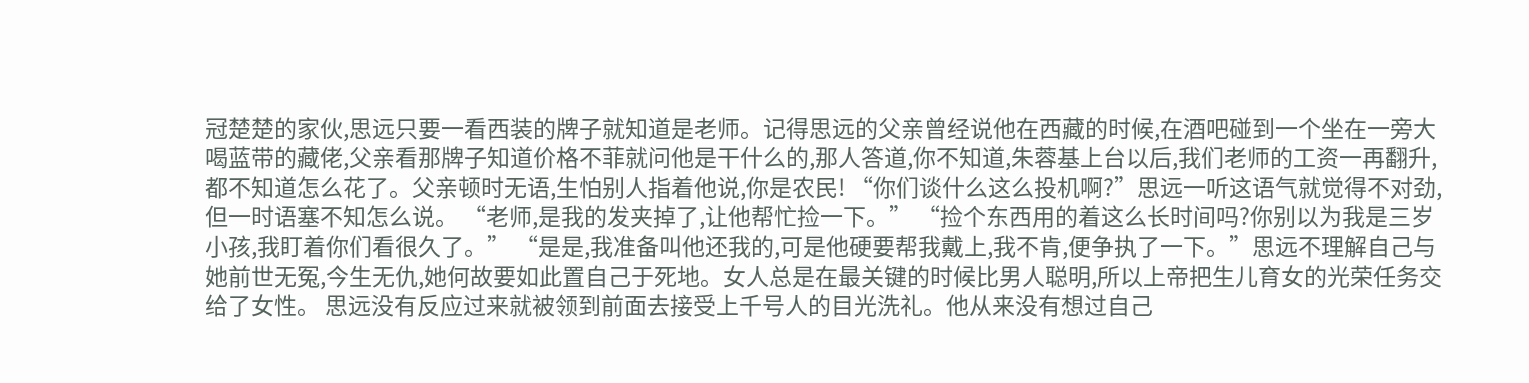冠楚楚的家伙,思远只要一看西装的牌子就知道是老师。记得思远的父亲曾经说他在西藏的时候,在酒吧碰到一个坐在一旁大喝蓝带的藏佬,父亲看那牌子知道价格不菲就问他是干什么的,那人答道,你不知道,朱蓉基上台以后,我们老师的工资一再翻升,都不知道怎么花了。父亲顿时无语,生怕别人指着他说,你是农民! “你们谈什么这么投机啊?”思远一听这语气就觉得不对劲,但一时语塞不知怎么说。 “老师,是我的发夹掉了,让他帮忙捡一下。” “捡个东西用的着这么长时间吗?你别以为我是三岁小孩,我盯着你们看很久了。” “是是,我准备叫他还我的,可是他硬要帮我戴上,我不肯,便争执了一下。”思远不理解自己与她前世无冤,今生无仇,她何故要如此置自己于死地。女人总是在最关键的时候比男人聪明,所以上帝把生儿育女的光荣任务交给了女性。 思远没有反应过来就被领到前面去接受上千号人的目光洗礼。他从来没有想过自己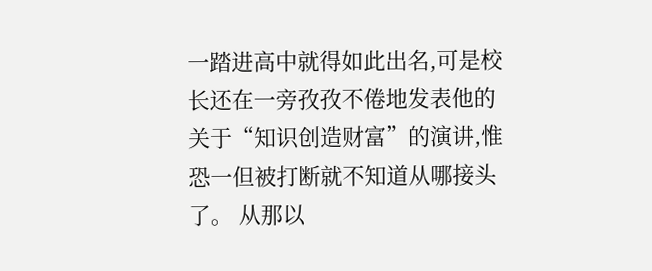一踏进高中就得如此出名,可是校长还在一旁孜孜不倦地发表他的关于“知识创造财富”的演讲,惟恐一但被打断就不知道从哪接头了。 从那以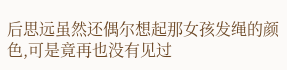后思远虽然还偶尔想起那女孩发绳的颜色,可是竟再也没有见过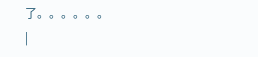了。。。。。。
|